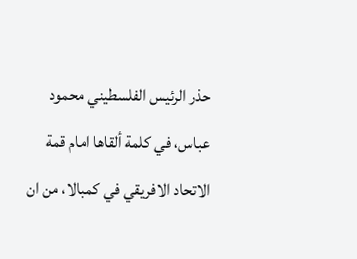حذر الرئيس الفلسطيني محمود عباس، في كلمة ألقاها امام قمة الاتحاد الافريقي في كمبالا، من ان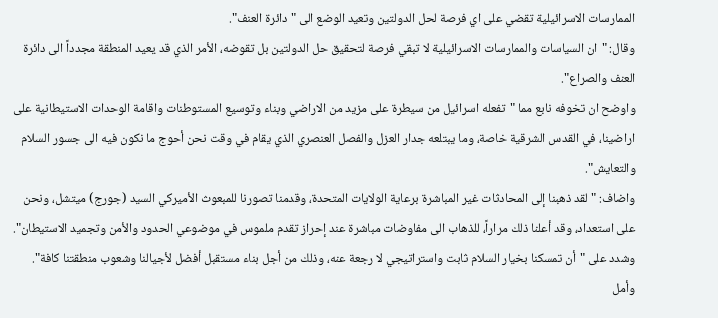الممارسات الاسرائيلية تقضي على اي فرصة لحل الدولتين وتعيد الوضع الى "دائرة العنف".
وقال: "ان السياسات والممارسات الاسرائيلية لا تبقي فرصة لتحقيق حل الدولتين بل تقوضه، الأمر الذي قد يعيد المنطقة مجدداً الى دائرة العنف والصراع".
واوضح ان تخوفه نابع مما "تفعله اسرائيل من سيطرة على مزيد من الاراضي وبناء وتوسيع المستوطنات واقامة الوحدات الاستيطانية على اراضينا، في القدس الشرقية خاصة، وما يبتلعه جدار العزل والفصل العنصري الذي يقام في وقت نحن أحوج ما نكون فيه الى جسور السلام والتعايش".
واضاف: "لقد ذهبنا إلى المحادثات غير المباشرة برعاية الولايات المتحدة، وقدمنا تصورنا للمبعوث الأميركي السيد (جورج) ميتشل، ونحن على استعداد، وقد أعلنا ذلك مراراً، للذهاب الى مفاوضات مباشرة عند إحراز تقدم ملموس في موضوعي الحدود والأمن وتجميد الاستيطان".
وشدد على "أن تمسكنا بخيار السلام ثابت واستراتيجي لا رجعة عنه، وذلك من أجل بناء مستقبل أفضل لأجيالنا وشعوب منطقتنا كافة".
وأمل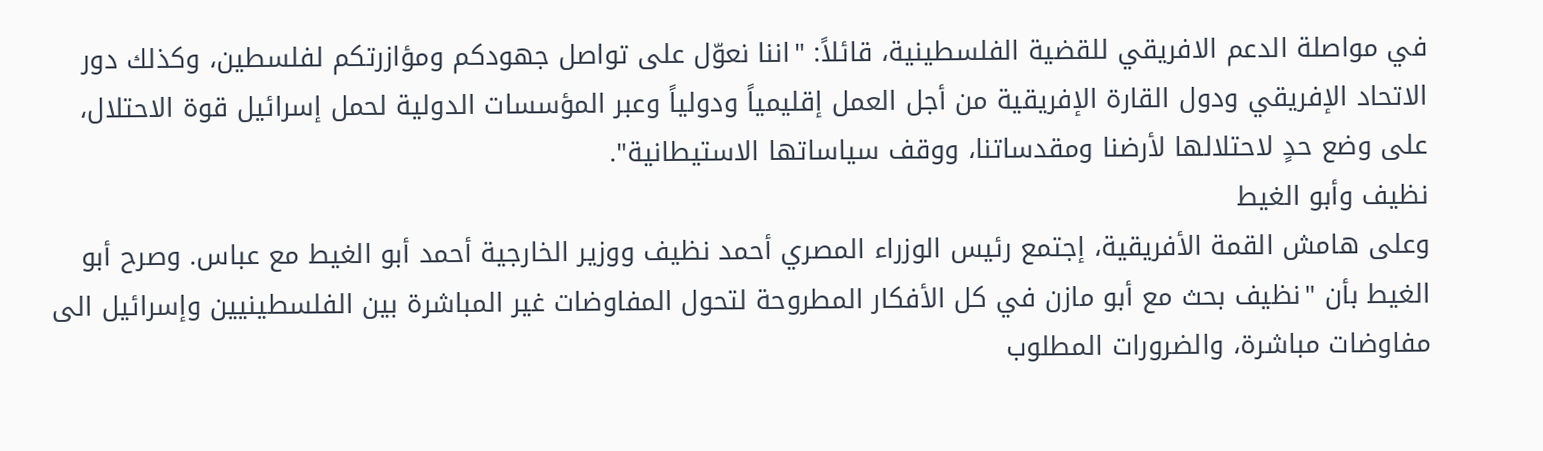في مواصلة الدعم الافريقي للقضية الفلسطينية، قائلاً: "اننا نعوّل على تواصل جهودكم ومؤازرتكم لفلسطين، وكذلك دور الاتحاد الإفريقي ودول القارة الإفريقية من أجل العمل إقليمياً ودولياً وعبر المؤسسات الدولية لحمل إسرائيل قوة الاحتلال، على وضع حدٍ لاحتلالها لأرضنا ومقدساتنا، ووقف سياساتها الاستيطانية".
نظيف وأبو الغيط
وعلى هامش القمة الأفريقية، إجتمع رئيس الوزراء المصري أحمد نظيف ووزير الخارجية أحمد أبو الغيط مع عباس. وصرح أبو الغيط بأن "نظيف بحث مع أبو مازن في كل الأفكار المطروحة لتحول المفاوضات غير المباشرة بين الفلسطينيين وإسرائيل الى مفاوضات مباشرة، والضرورات المطلوب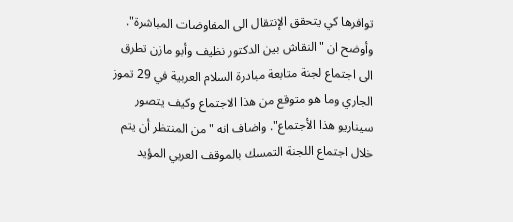توافرها كي يتحقق الإنتقال الى المفاوضات المباشرة".
وأوضح ان "النقاش بين الدكتور نظيف وأبو مازن تطرق الى اجتماع لجنة متابعة مبادرة السلام العربية في 29 تموز الجاري وما هو متوقع من هذا الاجتماع وكيف يتصور سيناريو هذا الأجتماع". واضاف انه "من المنتظر أن يتم خلال اجتماع اللجنة التمسك بالموقف العربي المؤيد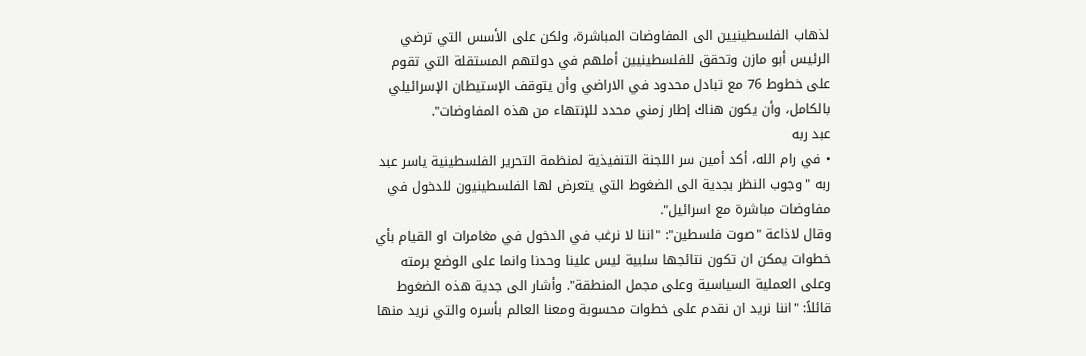لذهاب الفلسطينيين الى المفاوضات المباشرة، ولكن على الأسس التي ترضي الرئيس أبو مازن وتحقق للفلسطينيين أملهم في دولتهم المستقلة التي تقوم على خطوط 76 مع تبادل محدود في الاراضي وأن يتوقف الإستيطان الإسرائيلي بالكامل، وأن يكون هناك إطار زمني محدد للإنتهاء من هذه المفاوضات".
عبد ربه
• في رام الله، أكد أمين سر اللجنة التنفيذية لمنظمة التحرير الفلسطينية ياسر عبد ربه "وجوب النظر بجدية الى الضغوط التي يتعرض لها الفلسطينيون للدخول في مفاوضات مباشرة مع اسرائيل".
وقال لاذاعة "صوت فلسطين": "اننا لا نرغب في الدخول في مغامرات او القيام بأي خطوات يمكن ان تكون نتائجها سلبية ليس علينا وحدنا وانما على الوضع برمته وعلى العملية السياسية وعلى مجمل المنطقة". وأشار الى جدية هذه الضغوط قائلاً: "اننا نريد ان نقدم على خطوات محسوبة ومعنا العالم بأسره والتي نريد منها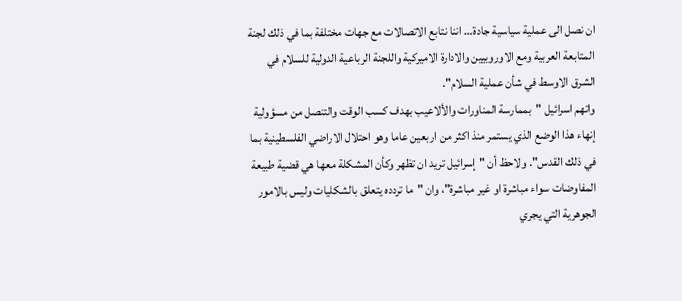ان نصل الى عملية سياسية جادة… اننا نتابع الاتصالات مع جهات مختلفة بما في ذلك لجنة المتابعة العربية ومع الاوروبيين والادارة الاميركية واللجنة الرباعية الدولية للسلام في الشرق الاوسط في شأن عملية السلام".
واتهم اسرائيل "بممارسة المناورات والألاعيب بهدف كسب الوقت والتنصل من مسؤولية إنهاء هذا الوضع الذي يستمر منذ اكثر من اربعين عاما وهو احتلال الاراضي الفلسطينية بما في ذلك القدس". ولاحظ أن "إسرائيل تريد ان تظهر وكأن المشكلة معها هي قضية طبيعة المفاوضات سواء مباشرة او غير مباشرة"، وان "ما تردده يتعلق بالشكليات وليس بالامور الجوهرية التي يجري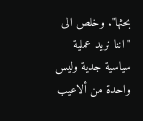بحثها". وخلص الى "اننا نريد عملية سياسية جدية وليس واحدة من ألاعيب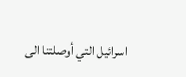اسرائيل التي أوصلتنا الى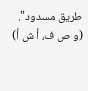طريق مسدود".
(و ص ف، أ ش أ)